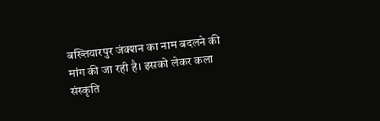बख्तियारपुर जंक्शन का नाम बदलने की मांग की जा रही है। इसको लेकर कला संस्कृति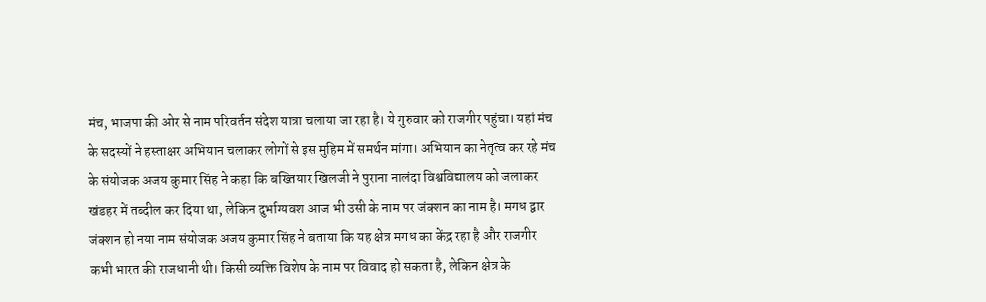मंच, भाजपा की ओर से नाम परिवर्तन संदेश यात्रा चलाया जा रहा है। ये गुरुवार को राजगीर पहुंचा। यहां मंच के सदस्यों ने हस्ताक्षर अभियान चलाकर लोगों से इस मुहिम में समर्थन मांगा। अभियान का नेतृत्व कर रहे मंच के संयोजक अजय कुमार सिंह ने कहा कि बख्तियार खिलजी ने पुराना नालंदा विश्वविद्यालय को जलाकर खंडहर में तब्दील कर दिया था, लेकिन दुर्भाग्यवश आज भी उसी के नाम पर जंक्शन का नाम है। मगध द्वार जंक्शन हो नया नाम संयोजक अजय कुमार सिंह ने बताया कि यह क्षेत्र मगध का केंद्र रहा है और राजगीर कभी भारत की राजधानी थी। किसी व्यक्ति विशेष के नाम पर विवाद हो सकता है, लेकिन क्षेत्र के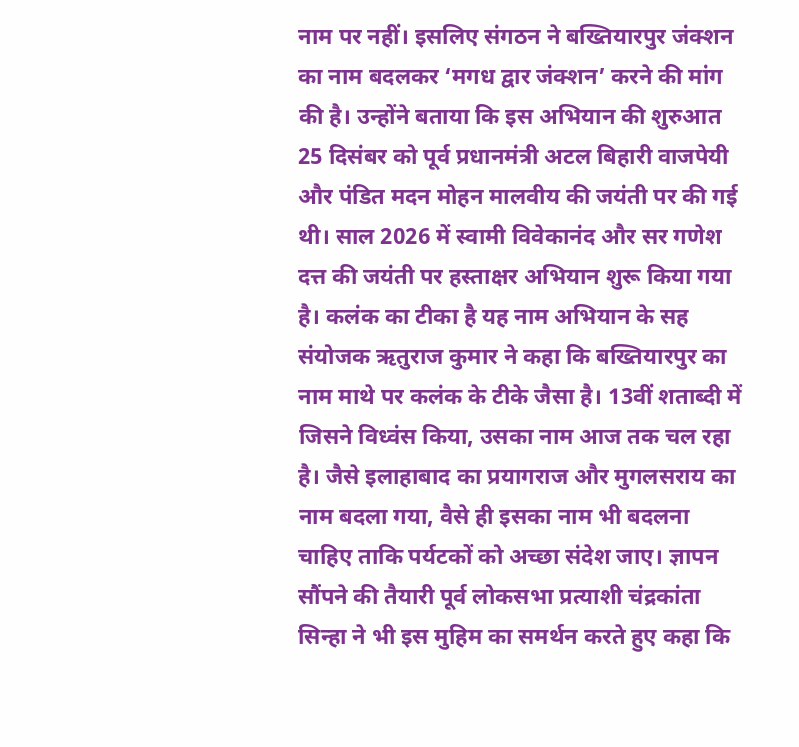नाम पर नहीं। इसलिए संगठन ने बख्तियारपुर जंक्शन का नाम बदलकर ‘मगध द्वार जंक्शन’ करने की मांग की है। उन्होंने बताया कि इस अभियान की शुरुआत 25 दिसंबर को पूर्व प्रधानमंत्री अटल बिहारी वाजपेयी और पंडित मदन मोहन मालवीय की जयंती पर की गई थी। साल 2026 में स्वामी विवेकानंद और सर गणेश दत्त की जयंती पर हस्ताक्षर अभियान शुरू किया गया है। कलंक का टीका है यह नाम अभियान के सह संयोजक ऋतुराज कुमार ने कहा कि बख्तियारपुर का नाम माथे पर कलंक के टीके जैसा है। 13वीं शताब्दी में जिसने विध्वंस किया, उसका नाम आज तक चल रहा है। जैसे इलाहाबाद का प्रयागराज और मुगलसराय का नाम बदला गया, वैसे ही इसका नाम भी बदलना चाहिए ताकि पर्यटकों को अच्छा संदेश जाए। ज्ञापन सौंपने की तैयारी पूर्व लोकसभा प्रत्याशी चंद्रकांता सिन्हा ने भी इस मुहिम का समर्थन करते हुए कहा कि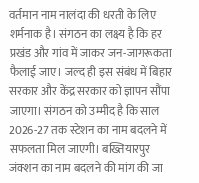वर्तमान नाम नालंदा की धरती के लिए शर्मनाक है। संगठन का लक्ष्य है कि हर प्रखंड और गांव में जाकर जन-जागरूकता फैलाई जाए। जल्द ही इस संबंध में बिहार सरकार और केंद्र सरकार को ज्ञापन सौंपा जाएगा। संगठन को उम्मीद है कि साल 2026-27 तक स्टेशन का नाम बदलने में सफलता मिल जाएगी। बख्तियारपुर जंक्शन का नाम बदलने की मांग की जा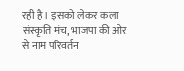रही है। इसको लेकर कला संस्कृति मंच, भाजपा की ओर से नाम परिवर्तन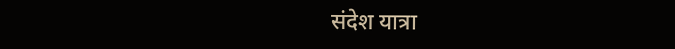संदेश यात्रा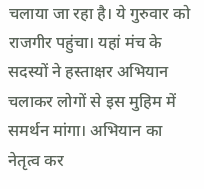चलाया जा रहा है। ये गुरुवार को राजगीर पहुंचा। यहां मंच के सदस्यों ने हस्ताक्षर अभियान चलाकर लोगों से इस मुहिम में समर्थन मांगा। अभियान का नेतृत्व कर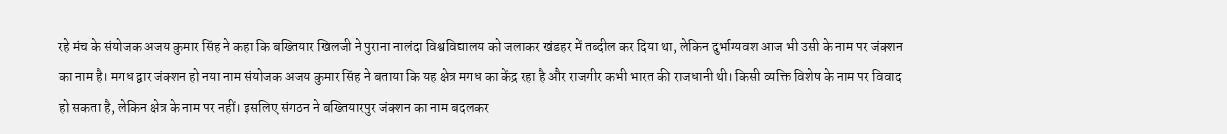रहे मंच के संयोजक अजय कुमार सिंह ने कहा कि बख्तियार खिलजी ने पुराना नालंदा विश्वविद्यालय को जलाकर खंडहर में तब्दील कर दिया था, लेकिन दुर्भाग्यवश आज भी उसी के नाम पर जंक्शन का नाम है। मगध द्वार जंक्शन हो नया नाम संयोजक अजय कुमार सिंह ने बताया कि यह क्षेत्र मगध का केंद्र रहा है और राजगीर कभी भारत की राजधानी थी। किसी व्यक्ति विशेष के नाम पर विवाद हो सकता है, लेकिन क्षेत्र के नाम पर नहीं। इसलिए संगठन ने बख्तियारपुर जंक्शन का नाम बदलकर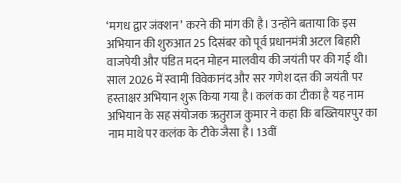‘मगध द्वार जंक्शन’ करने की मांग की है। उन्होंने बताया कि इस अभियान की शुरुआत 25 दिसंबर को पूर्व प्रधानमंत्री अटल बिहारी वाजपेयी और पंडित मदन मोहन मालवीय की जयंती पर की गई थी। साल 2026 में स्वामी विवेकानंद और सर गणेश दत्त की जयंती पर हस्ताक्षर अभियान शुरू किया गया है। कलंक का टीका है यह नाम अभियान के सह संयोजक ऋतुराज कुमार ने कहा कि बख्तियारपुर का नाम माथे पर कलंक के टीके जैसा है। 13वीं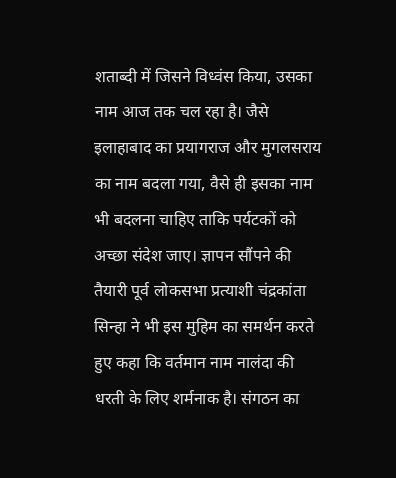शताब्दी में जिसने विध्वंस किया, उसका नाम आज तक चल रहा है। जैसे इलाहाबाद का प्रयागराज और मुगलसराय का नाम बदला गया, वैसे ही इसका नाम भी बदलना चाहिए ताकि पर्यटकों को अच्छा संदेश जाए। ज्ञापन सौंपने की तैयारी पूर्व लोकसभा प्रत्याशी चंद्रकांता सिन्हा ने भी इस मुहिम का समर्थन करते हुए कहा कि वर्तमान नाम नालंदा की धरती के लिए शर्मनाक है। संगठन का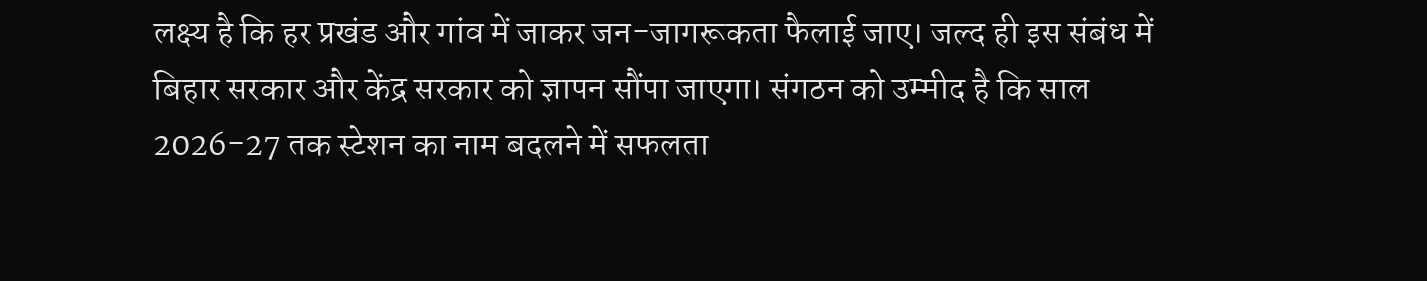लक्ष्य है कि हर प्रखंड और गांव में जाकर जन-जागरूकता फैलाई जाए। जल्द ही इस संबंध में बिहार सरकार और केंद्र सरकार को ज्ञापन सौंपा जाएगा। संगठन को उम्मीद है कि साल 2026-27 तक स्टेशन का नाम बदलने में सफलता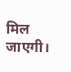मिल जाएगी।